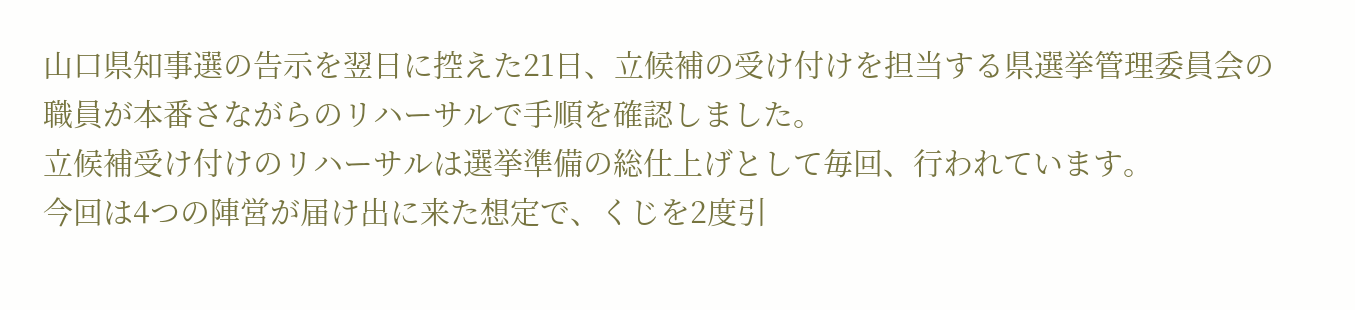山口県知事選の告示を翌日に控えた21日、立候補の受け付けを担当する県選挙管理委員会の職員が本番さながらのリハーサルで手順を確認しました。
立候補受け付けのリハーサルは選挙準備の総仕上げとして毎回、行われています。
今回は4つの陣営が届け出に来た想定で、くじを2度引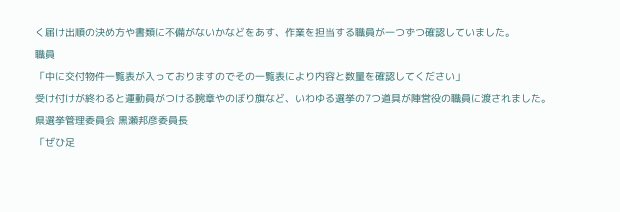く届け出順の決め方や書類に不備がないかなどをあす、作業を担当する職員が一つずつ確認していました。
職員
「中に交付物件一覧表が入っておりますのでその一覧表により内容と数量を確認してください」
受け付けが終わると運動員がつける腕章やのぼり旗など、いわゆる選挙の7つ道具が陣営役の職員に渡されました。
県選挙管理委員会 黒瀬邦彦委員長
「ぜひ足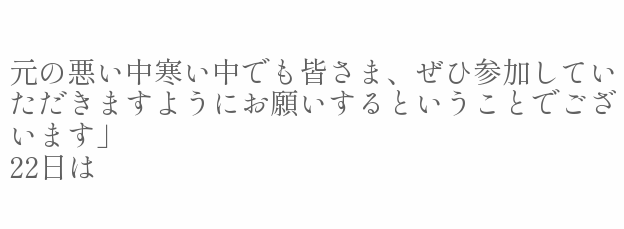元の悪い中寒い中でも皆さま、ぜひ参加していただきますようにお願いするということでございます」
22日は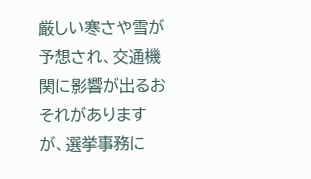厳しい寒さや雪が予想され、交通機関に影響が出るおそれがありますが、選挙事務に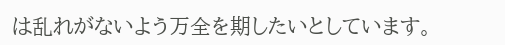は乱れがないよう万全を期したいとしています。